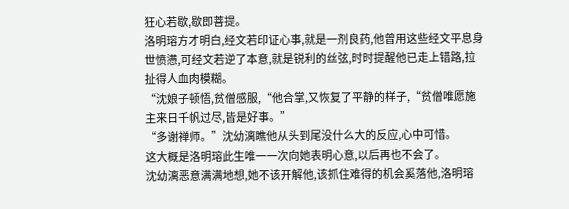狂心若歇,歇即菩提。
洛明瑢方才明白,经文若印证心事,就是一剂良药,他曾用这些经文平息身世愤懑,可经文若逆了本意,就是锐利的丝弦,时时提醒他已走上错路,拉扯得人血肉模糊。
“沈娘子顿悟,贫僧感服,“他合掌,又恢复了平静的样子,“贫僧唯愿施主来日千帆过尽,皆是好事。”
“多谢禅师。”沈幼漓瞧他从头到尾没什么大的反应,心中可惜。
这大概是洛明瑢此生唯一一次向她表明心意,以后再也不会了。
沈幼漓恶意满满地想,她不该开解他,该抓住难得的机会奚落他,洛明瑢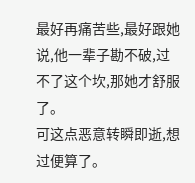最好再痛苦些,最好跟她说,他一辈子勘不破,过不了这个坎,那她才舒服了。
可这点恶意转瞬即逝,想过便算了。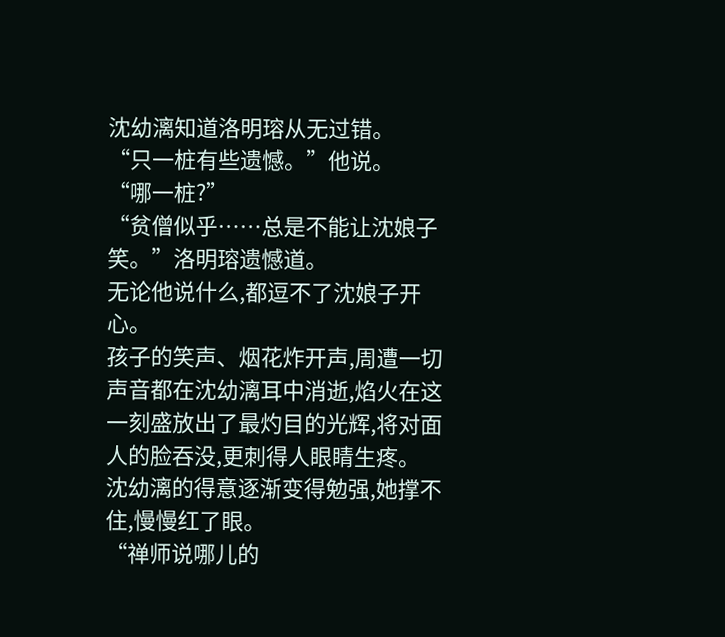沈幼漓知道洛明瑢从无过错。
“只一桩有些遗憾。”他说。
“哪一桩?”
“贫僧似乎……总是不能让沈娘子笑。”洛明瑢遗憾道。
无论他说什么,都逗不了沈娘子开心。
孩子的笑声、烟花炸开声,周遭一切声音都在沈幼漓耳中消逝,焰火在这一刻盛放出了最灼目的光辉,将对面人的脸吞没,更刺得人眼睛生疼。
沈幼漓的得意逐渐变得勉强,她撑不住,慢慢红了眼。
“禅师说哪儿的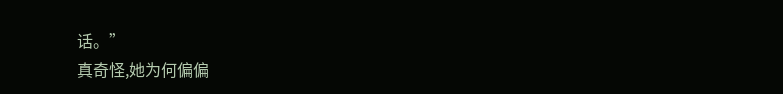话。”
真奇怪,她为何偏偏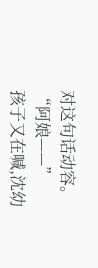对这句话动容。
“阿娘——”
孩子又在喊,沈幼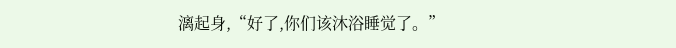漓起身,“好了,你们该沐浴睡觉了。”